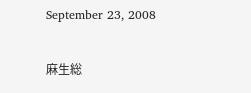September 23, 2008

麻生総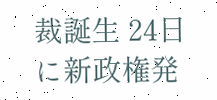裁誕生 24日に新政権発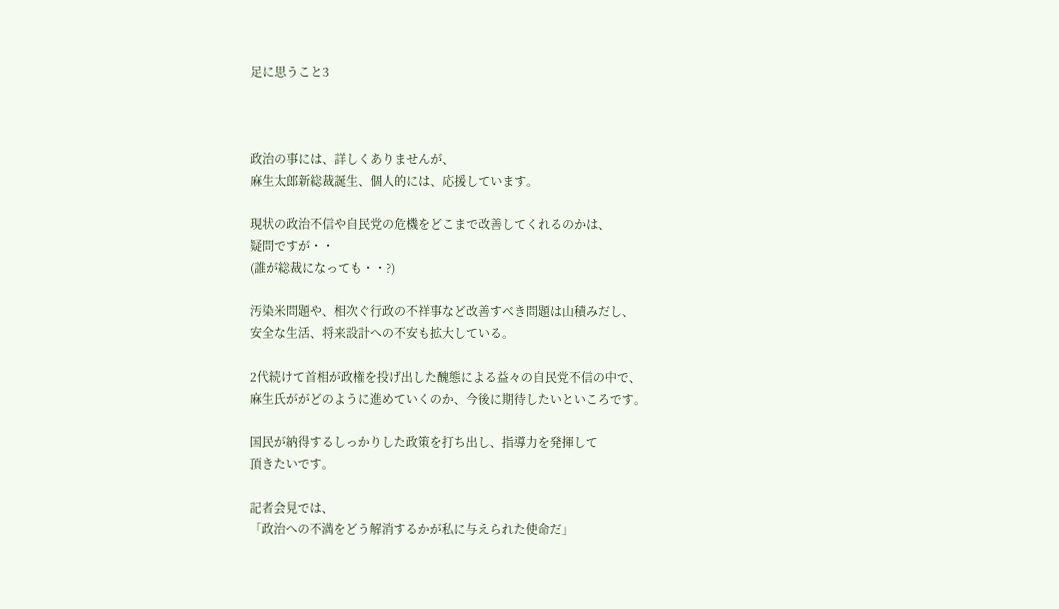足に思うこと3



政治の事には、詳しくありませんが、
麻生太郎新総裁誕生、個人的には、応援しています。

現状の政治不信や自民党の危機をどこまで改善してくれるのかは、
疑問ですが・・
(誰が総裁になっても・・?)

汚染米問題や、相次ぐ行政の不祥事など改善すべき問題は山積みだし、
安全な生活、将来設計への不安も拡大している。

2代続けて首相が政権を投げ出した醜態による益々の自民党不信の中で、
麻生氏ががどのように進めていくのか、今後に期待したいといころです。

国民が納得するしっかりした政策を打ち出し、指導力を発揮して
頂きたいです。

記者会見では、
「政治への不満をどう解消するかが私に与えられた使命だ」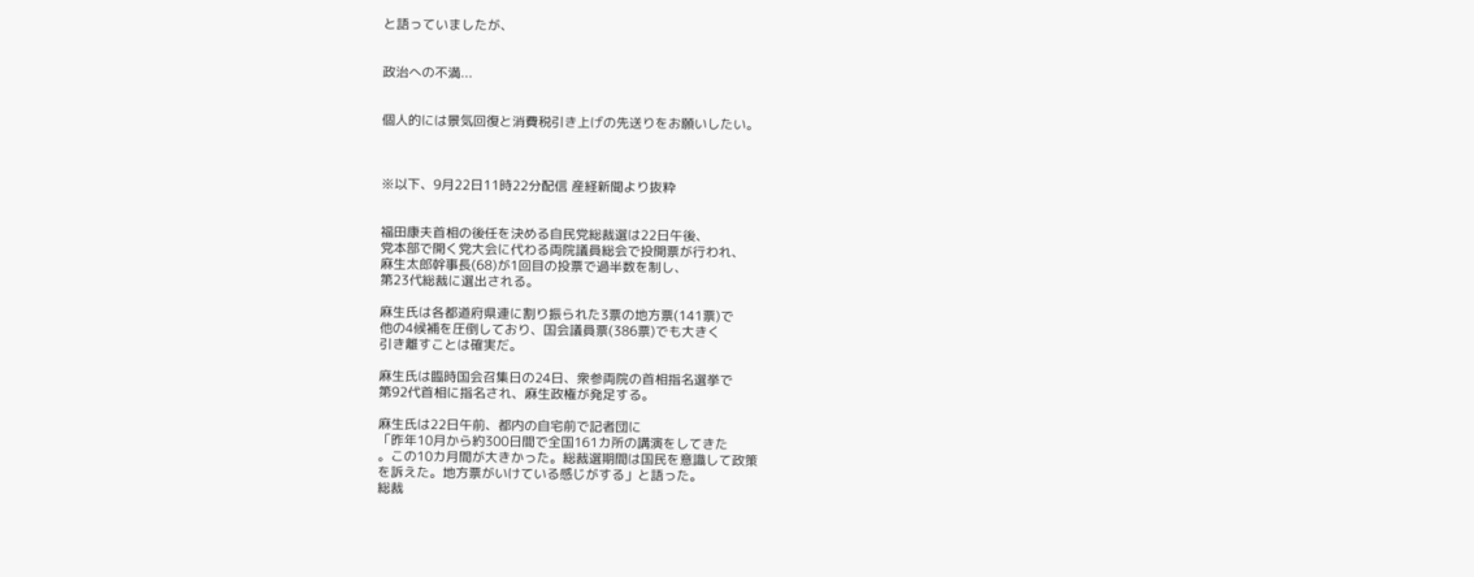と語っていましたが、


政治への不満...


個人的には景気回復と消費税引き上げの先送りをお願いしたい。



※以下、9月22日11時22分配信 産経新聞より抜粋


福田康夫首相の後任を決める自民党総裁選は22日午後、
党本部で開く党大会に代わる両院議員総会で投開票が行われ、
麻生太郎幹事長(68)が1回目の投票で過半数を制し、
第23代総裁に選出される。

麻生氏は各都道府県連に割り振られた3票の地方票(141票)で
他の4候補を圧倒しており、国会議員票(386票)でも大きく
引き離すことは確実だ。

麻生氏は臨時国会召集日の24日、衆参両院の首相指名選挙で
第92代首相に指名され、麻生政権が発足する。

麻生氏は22日午前、都内の自宅前で記者団に
「昨年10月から約300日間で全国161カ所の講演をしてきた
。この10カ月間が大きかった。総裁選期間は国民を意識して政策
を訴えた。地方票がいけている感じがする」と語った。
総裁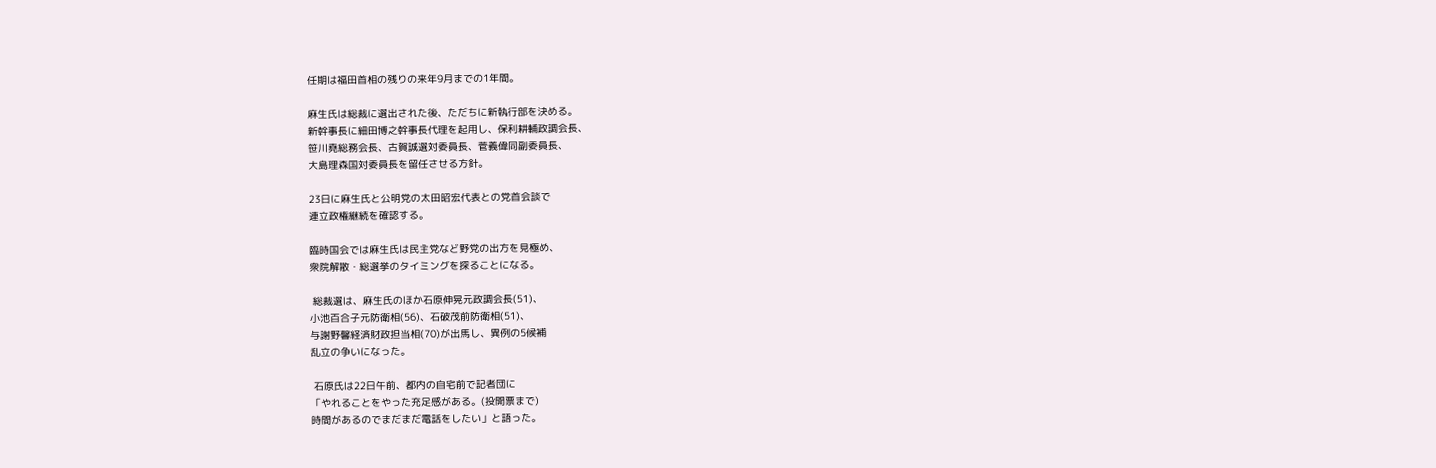任期は福田首相の残りの来年9月までの1年間。

麻生氏は総裁に選出された後、ただちに新執行部を決める。
新幹事長に細田博之幹事長代理を起用し、保利耕輔政調会長、
笹川堯総務会長、古賀誠選対委員長、菅義偉同副委員長、
大島理森国対委員長を留任させる方針。

23日に麻生氏と公明党の太田昭宏代表との党首会談で
連立政権継続を確認する。

臨時国会では麻生氏は民主党など野党の出方を見極め、
衆院解散・総選挙のタイミングを探ることになる。

 総裁選は、麻生氏のほか石原伸晃元政調会長(51)、
小池百合子元防衛相(56)、石破茂前防衛相(51)、
与謝野馨経済財政担当相(70)が出馬し、異例の5候補
乱立の争いになった。

 石原氏は22日午前、都内の自宅前で記者団に
「やれることをやった充足感がある。(投開票まで)
時間があるのでまだまだ電話をしたい」と語った。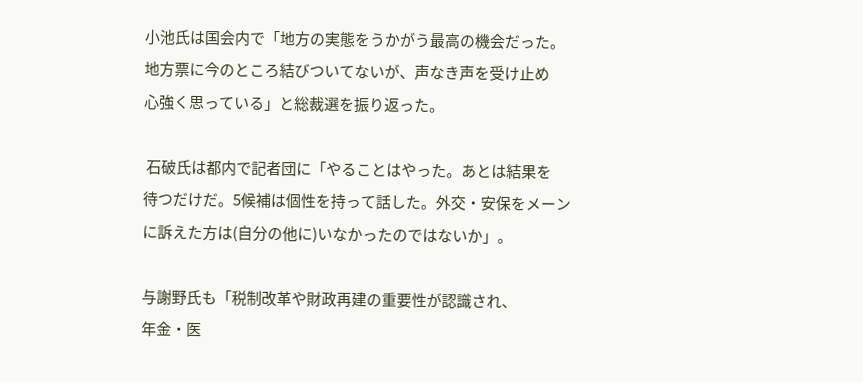小池氏は国会内で「地方の実態をうかがう最高の機会だった。
地方票に今のところ結びついてないが、声なき声を受け止め
心強く思っている」と総裁選を振り返った。

 石破氏は都内で記者団に「やることはやった。あとは結果を
待つだけだ。5候補は個性を持って話した。外交・安保をメーン
に訴えた方は(自分の他に)いなかったのではないか」。

与謝野氏も「税制改革や財政再建の重要性が認識され、
年金・医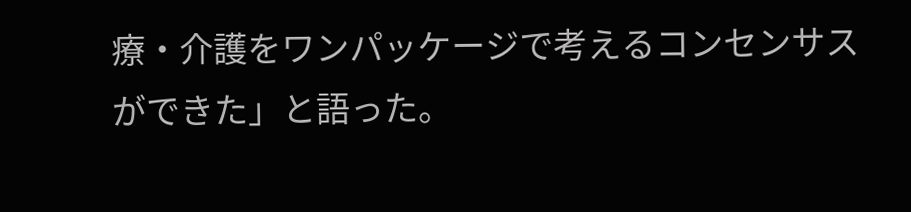療・介護をワンパッケージで考えるコンセンサス
ができた」と語った。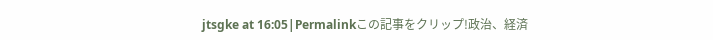jtsgke at 16:05|Permalinkこの記事をクリップ!政治、経済